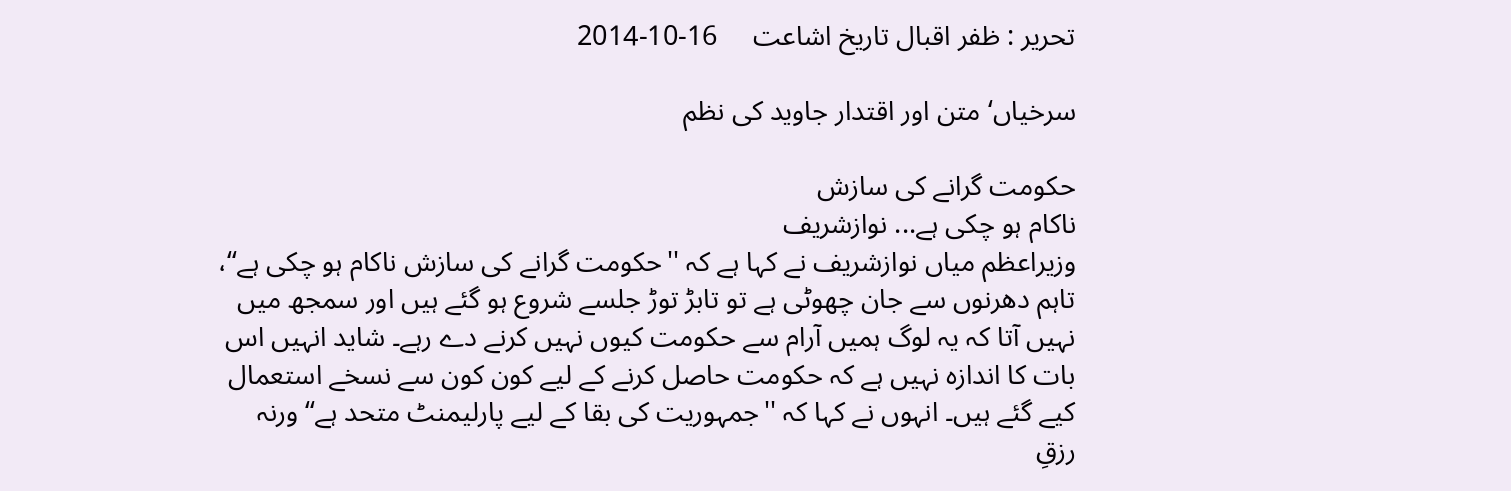تحریر : ظفر اقبال تاریخ اشاعت     16-10-2014

سرخیاں‘ متن اور اقتدار جاوید کی نظم

حکومت گرانے کی سازش
ناکام ہو چکی ہے... نوازشریف
وزیراعظم میاں نوازشریف نے کہا ہے کہ ''حکومت گرانے کی سازش ناکام ہو چکی ہے‘‘، تاہم دھرنوں سے جان چھوٹی ہے تو تابڑ توڑ جلسے شروع ہو گئے ہیں اور سمجھ میں نہیں آتا کہ یہ لوگ ہمیں آرام سے حکومت کیوں نہیں کرنے دے رہے۔ شاید انہیں اس بات کا اندازہ نہیں ہے کہ حکومت حاصل کرنے کے لیے کون کون سے نسخے استعمال کیے گئے ہیں۔ انہوں نے کہا کہ ''جمہوریت کی بقا کے لیے پارلیمنٹ متحد ہے‘‘ ورنہ رزقِ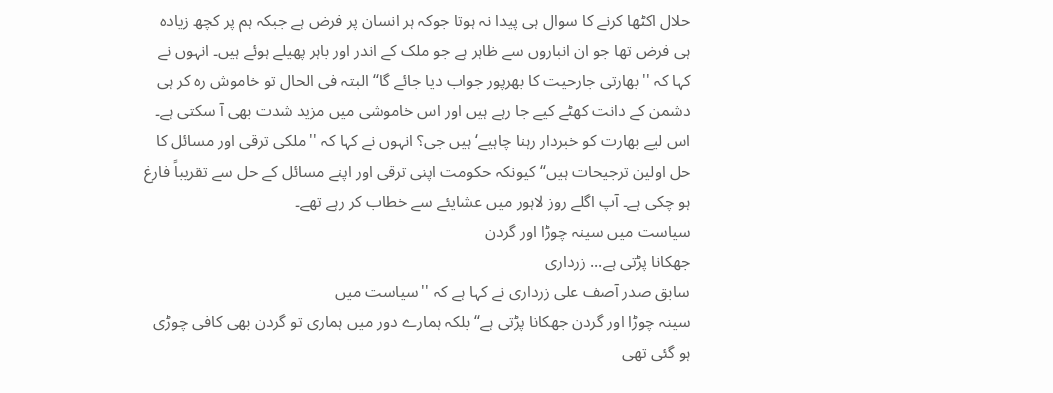حلال اکٹھا کرنے کا سوال ہی پیدا نہ ہوتا جوکہ ہر انسان پر فرض ہے جبکہ ہم پر کچھ زیادہ ہی فرض تھا جو ان انباروں سے ظاہر ہے جو ملک کے اندر اور باہر پھیلے ہوئے ہیں۔ انہوں نے کہا کہ ''بھارتی جارحیت کا بھرپور جواب دیا جائے گا‘‘ البتہ فی الحال تو خاموش رہ کر ہی دشمن کے دانت کھٹے کیے جا رہے ہیں اور اس خاموشی میں مزید شدت بھی آ سکتی ہے۔ اس لیے بھارت کو خبردار رہنا چاہیے‘ ہیں جی؟ انہوں نے کہا کہ ''ملکی ترقی اور مسائل کا حل اولین ترجیحات ہیں‘‘ کیونکہ حکومت اپنی ترقی اور اپنے مسائل کے حل سے تقریباً فارغ ہو چکی ہے۔ آپ اگلے روز لاہور میں عشایئے سے خطاب کر رہے تھے۔
سیاست میں سینہ چوڑا اور گردن
جھکانا پڑتی ہے... زرداری
سابق صدر آصف علی زرداری نے کہا ہے کہ ''سیاست میں
سینہ چوڑا اور گردن جھکانا پڑتی ہے‘‘ بلکہ ہمارے دور میں ہماری تو گردن بھی کافی چوڑی ہو گئی تھی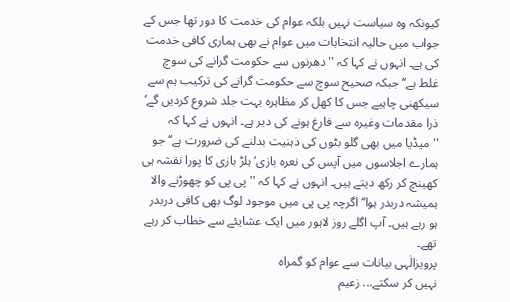کیونکہ وہ سیاست نہیں بلکہ عوام کی خدمت کا دور تھا جس کے جواب میں حالیہ انتخابات میں عوام نے بھی ہماری کافی خدمت کی ہے۔ انہوں نے کہا کہ ''دھرنوں سے حکومت گرانے کی سوچ غلط ہے‘‘ جبکہ صحیح سوچ سے حکومت گرانے کی ترکیب ہم سے سیکھنی چاہیے جس کا کھل کر مظاہرہ بہت جلد شروع کردیں گے‘ ذرا مقدمات وغیرہ سے فارغ ہونے کی دیر ہے۔ انہوں نے کہا کہ ''میڈیا میں بھی گلو بٹوں کی ذہنیت بدلنے کی ضرورت ہے‘‘ جو ہمارے اجلاسوں میں آپس کی نعرہ بازی‘ ہلڑ بازی کا پورا نقشہ ہی کھینچ کر رکھ دیتے ہیں۔ انہوں نے کہا کہ ''پی پی کو چھوڑنے والا ہمیشہ دربدر ہوا‘‘ اگرچہ پی پی میں موجود لوگ بھی کافی دربدر ہو رہے ہیں۔ آپ اگلے روز لاہور میں ایک عشایئے سے خطاب کر رہے تھے۔
پرویزالٰہی بیانات سے عوام کو گمراہ
نہیں کر سکتے... زعیم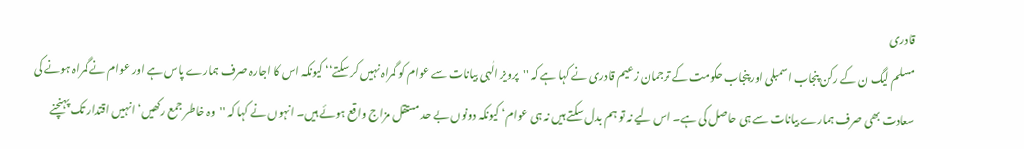قادری
مسلم لیگ ن کے رکن پنجاب اسمبلی اور پنجاب حکومت کے ترجمان زعیم قادری نے کہا ہے کہ ''پرویز الٰہی بیانات سے عوام کو گمراہ نہیں کر سکتے‘‘ کیونکہ اس کا اجارہ صرف ہمارے پاس ہے اور عوام نے گمراہ ہونے کی سعادت بھی صرف ہمارے بیانات سے ہی حاصل کی ہے۔ اس لیے نہ تو ہم بدل سکتے ہیں نہ ہی عوام‘ کیونکہ دونوں بے حد مستقل مزاج واقع ہوئے ہیں۔ انہوں نے کہا کہ ''وہ خاطر جمع رکھیں‘ انہیں اقتدار تک پہنچنے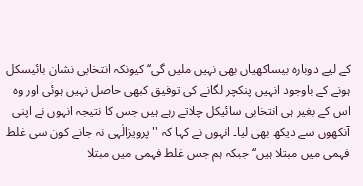کے لیے دوبارہ بیساکھیاں بھی نہیں ملیں گی‘‘ کیونکہ انتخابی نشان بائیسکل ہونے کے باوجود انہیں پنکچر لگانے کی توفیق کبھی حاصل نہیں ہوئی اور وہ اس کے بغیر ہی انتخابی سائیکل چلاتے رہے ہیں جس کا نتیجہ انہوں نے اپنی آنکھوں سے دیکھ بھی لیا۔ انہوں نے کہا کہ ''پرویزالٰہی نہ جانے کون سی غلط فہمی میں مبتلا ہیں‘‘ جبکہ ہم جس غلط فہمی میں مبتلا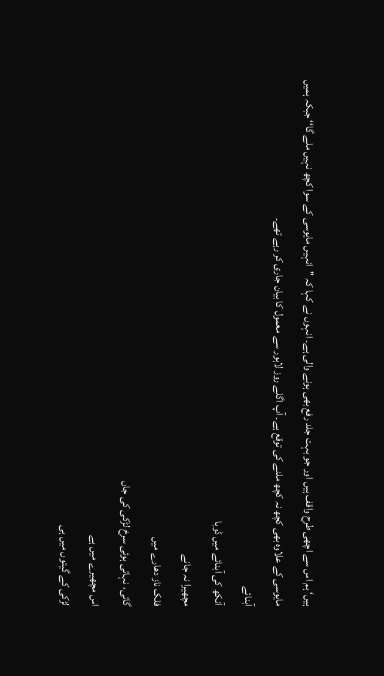ہیں‘ ہم اس سے اچھی طرح واقف ہیں اور جو بہت جلد رفع بھی ہونے والی ہے۔ انہوں نے کہا کہ ''انہیں مایوسی کے سوا کچھ نہیں ملے گا‘‘ جبکہ ہمیں مایوسی کے علاوہ بھی کچھ نہ کچھ ملنے کی توقع ہے۔ آپ اگلے روز لاہور سے معمول کا بیان جاری کر رہے تھے۔
آبنائے
آنکھ کی آبنائے میں ڈوبا
مچھیرا نہ جانے
فلک ناز دھارے میں
گاتی، نہاتی ہوئی سرخ لڑکی کی جاں
اس مچھیرے میں ہے
لڑکی کے گیتوں میں ہی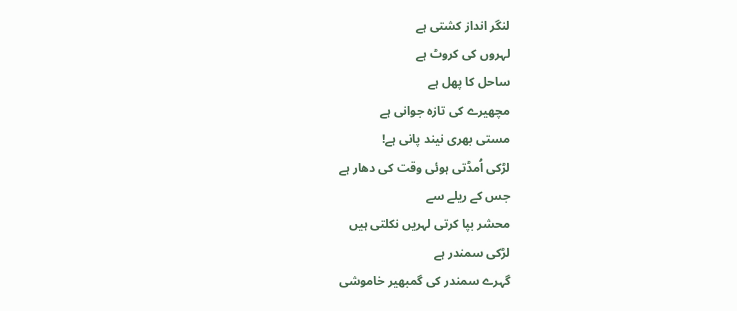لنگر انداز کشتی ہے
لہروں کی کروٹ ہے
ساحل کا پھل ہے
مچھیرے کی تازہ جوانی ہے
مستی بھری نیند پانی ہے!
لڑکی اُمڈتی ہوئی وقت کی دھار ہے
جس کے ریلے سے
محشر بپا کرتی لہریں نکلتی ہیں
لڑکی سمندر ہے
گہرے سمندر کی گمبھیر خاموشی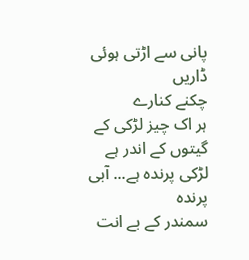پانی سے اڑتی ہوئی ڈاریں
چکنے کنارے
ہر اک چیز لڑکی کے گیتوں کے اندر ہے
لڑکی پرندہ ہے... آبی پرندہ
سمندر کے بے انت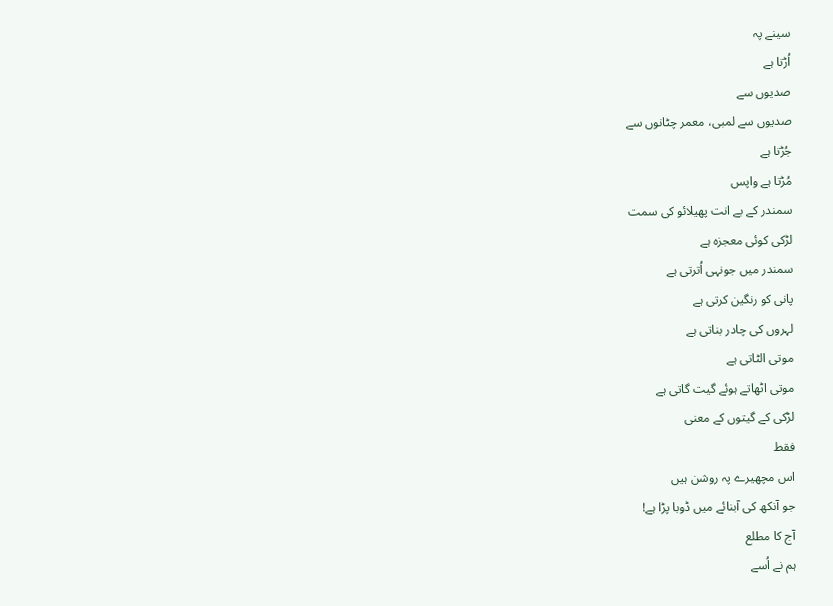سینے پہ
اُڑتا ہے
صدیوں سے
صدیوں سے لمبی، معمر چٹانوں سے
جُڑتا ہے
مُڑتا ہے واپس
سمندر کے بے انت پھیلائو کی سمت
لڑکی کوئی معجزہ ہے
سمندر میں جونہی اُترتی ہے
پانی کو رنگین کرتی ہے
لہروں کی چادر بناتی ہے
موتی الٹاتی ہے
موتی اٹھاتے ہوئے گیت گاتی ہے
لڑکی کے گیتوں کے معنی
فقط
اس مچھیرے پہ روشن ہیں
جو آنکھ کی آبنائے میں ڈوبا پڑا ہے!
آج کا مطلع
ہم نے اُسے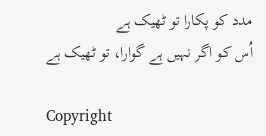مدد کو پکارا تو ٹھیک ہے
اُس کو اگر نہیں ہے گوارا، تو ٹھیک ہے

Copyright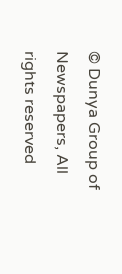© Dunya Group of Newspapers, All rights reserved